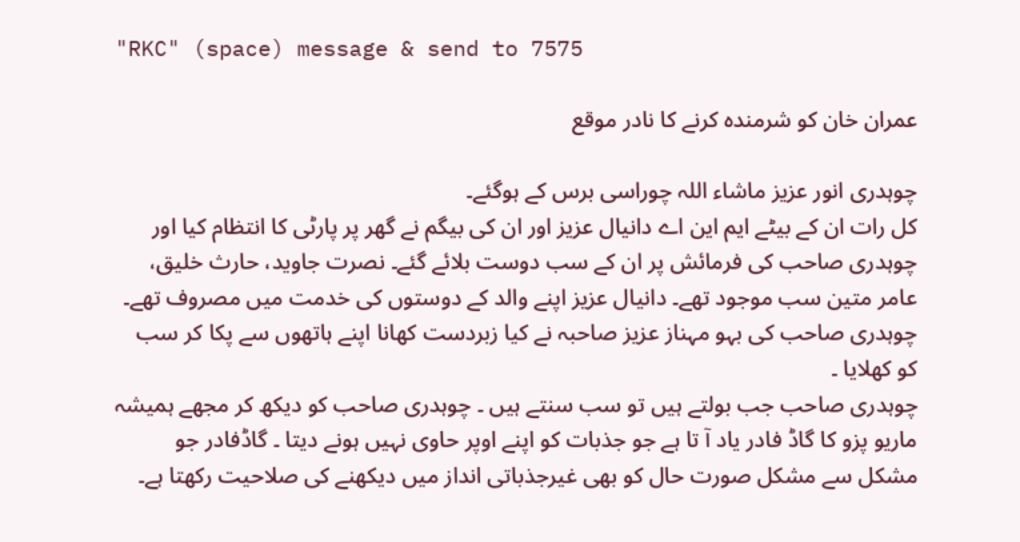"RKC" (space) message & send to 7575

عمران خان کو شرمندہ کرنے کا نادر موقع

چوہدری انور عزیز ماشاء اللہ چوراسی برس کے ہوگئے۔
کل رات ان کے بیٹے ایم این اے دانیال عزیز اور ان کی بیگم نے گھر پر پارٹی کا انتظام کیا اور چوہدری صاحب کی فرمائش پر ان کے سب دوست بلائے گئے۔ نصرت جاوید، حارث خلیق، عامر متین سب موجود تھے۔ دانیال عزیز اپنے والد کے دوستوں کی خدمت میں مصروف تھے۔ چوہدری صاحب کی بہو مہناز عزیز صاحبہ نے کیا زبردست کھانا اپنے ہاتھوں سے پکا کر سب کو کھلایا ۔
چوہدری صاحب جب بولتے ہیں تو سب سنتے ہیں ۔ چوہدری صاحب کو دیکھ کر مجھے ہمیشہ ماریو پزو کا گاڈ فادر یاد آ تا ہے جو جذبات کو اپنے اوپر حاوی نہیں ہونے دیتا ۔ گاڈفادر جو مشکل سے مشکل صورت حال کو بھی غیرجذباتی انداز میں دیکھنے کی صلاحیت رکھتا ہے۔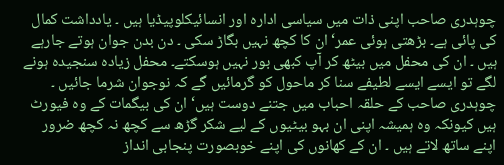چوہدری صاحب اپنی ذات میں سیاسی ادارہ اور انسائیکلوپیڈیا ہیں ۔ یادداشت کمال کی پائی ہے۔ بڑھتی ہوئی عمر‘ ان کا کچھ نہیں بگاڑ سکی ۔ دن بدن جوان ہوتے جارہے ہیں ۔ ان کی محفل میں بیٹھ کر آپ کبھی بور نہیں ہوسکتے۔ محفل زیادہ سنجیدہ ہونے لگے تو ایسے ایسے لطیفے سنا کر ماحول کو گرمائیں گے کہ نوجوان شرما جائیں ۔ چوہدری صاحب کے حلقہ احباب میں جتنے دوست ہیں‘ ان کی بیگمات کے وہ فیورٹ ہیں کیونکہ وہ ہمیشہ اپنی ان بہو بیٹیوں کے لیے شکر گڑھ سے کچھ نہ کچھ ضرور اپنے ساتھ لاتے ہیں ۔ ان کے کھانوں کی اپنے خوبصورت پنجابی انداز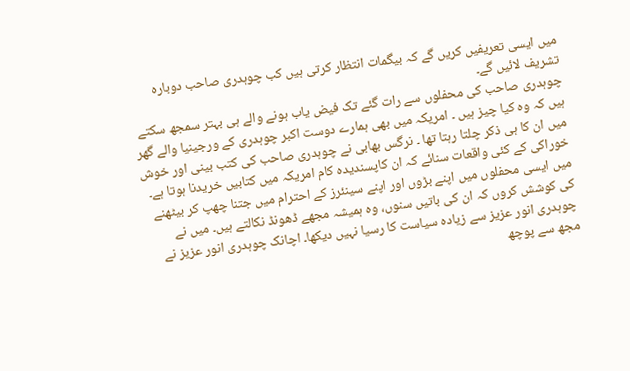میں ایسی تعریفیں کریں گے کہ بیگمات انتظار کرتی ہیں کب چوہدری صاحب دوبارہ تشریف لائیں گے۔
چوہدری صاحب کی محفلوں سے رات گئے تک فیض یاب ہونے والے ہی بہتر سمجھ سکتے ہیں کہ وہ کیا چیز ہیں ۔ امریکہ میں بھی ہمارے دوست اکبر چوہدری کے ورجینیا والے گھر میں ان کا ہی ذکر چلتا رہتا تھا ۔ نرگس بھابی نے چوہدری صاحب کی کتب بینی اور خوش خوراکی کے کئی واقعات سنائے کہ ان کاپسندیدہ کام امریکہ میں کتابیں خریدنا ہوتا ہے۔
میں ایسی محفلوں میں اپنے بڑوں اور اپنے سینئرز کے احترام میں جتنا چھپ کر بیٹھنے کی کوشش کروں کہ ان کی باتیں سنوں، وہ ہمیشہ مجھے ڈھونڈ نکالتے ہیں۔ میں نے چوہدری انور عزیز سے زیادہ سیاست کا رسیا نہیں دیکھا۔ اچانک چوہدری انور عزیز نے مجھ سے پوچھ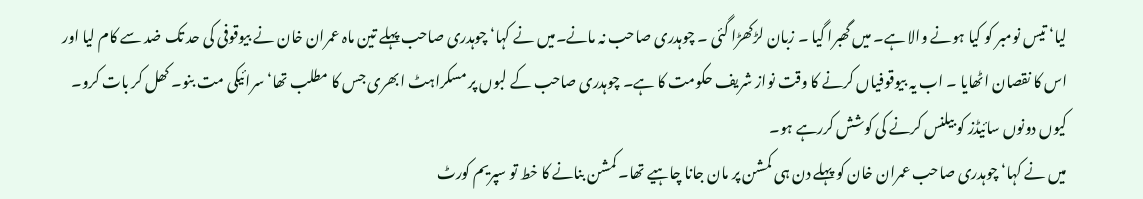لیا‘ تیس نومبر کو کیا ہونے والا ہے۔ میں گھبرا گیا ۔ زبان لڑکھڑا گئی ۔ چوہدری صاحب نہ مانے۔میں نے کہا‘ چوہدری صاحب پہلے تین ماہ عمران خان نے بیوقوفی کی حد تک ضد سے کام لیا اور اس کا نقصان اٹھایا ۔ اب یہ بیوقوفیاں کرنے کا وقت نواز شریف حکومت کا ہے۔ چوہدری صاحب کے لبوں پر مسکراہٹ ابھری جس کا مطلب تھا‘ سرائیکی مت بنو۔ کھل کر بات کرو۔ کیوں دونوں سائیڈز کو بیلنس کرنے کی کوشش کررہے ہو۔
میں نے کہا‘ چوہدری صاحب عمران خان کو پہلے دن ہی کمشن پر مان جانا چاہیے تھا۔ کمشن بنانے کا خط تو سپریم کورٹ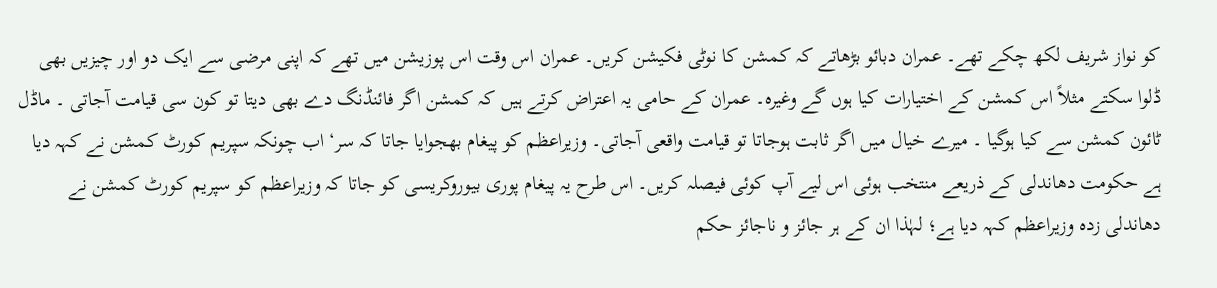کو نواز شریف لکھ چکے تھے۔ عمران دبائو بڑھاتے کہ کمشن کا نوٹی فکیشن کریں۔ عمران اس وقت اس پوزیشن میں تھے کہ اپنی مرضی سے ایک دو اور چیزیں بھی ڈلوا سکتے مثلاً اس کمشن کے اختیارات کیا ہوں گے وغیرہ۔ عمران کے حامی یہ اعتراض کرتے ہیں کہ کمشن اگر فائنڈنگ دے بھی دیتا تو کون سی قیامت آجاتی ۔ ماڈل ٹائون کمشن سے کیا ہوگیا ۔ میرے خیال میں اگر ثابت ہوجاتا تو قیامت واقعی آجاتی۔ وزیراعظم کو پیغام بھجوایا جاتا کہ سر‘ اب چونکہ سپریم کورٹ کمشن نے کہہ دیا ہے حکومت دھاندلی کے ذریعے منتخب ہوئی اس لیے آپ کوئی فیصلہ کریں۔ اس طرح یہ پیغام پوری بیوروکریسی کو جاتا کہ وزیراعظم کو سپریم کورٹ کمشن نے دھاندلی زدہ وزیراعظم کہہ دیا ہے؛ لہٰذا ان کے ہر جائز و ناجائز حکم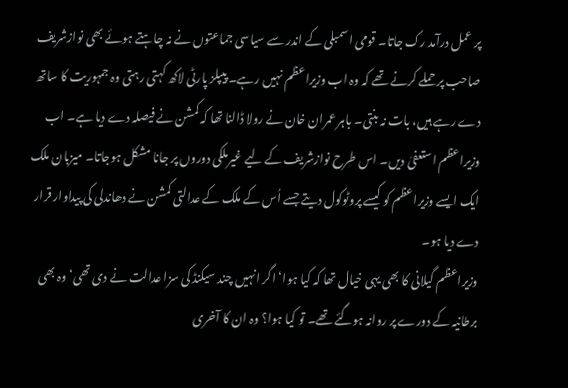پر عمل درآمد رک جاتا۔ قومی اسمبلی کے اندر سے سیاسی جماعتوں نے نہ چاہتے ہوئے بھی نوازشریف صاحب پر حملے کرنے تھے کہ وہ اب وزیراعظم نہیں رہے۔ پیپلز پارٹی لاکھ کہتی رہتی وہ جمہوریت کا ساتھ دے رہے ہیں، بات نہ بنتی۔ باہر عمران خان نے رولا ڈالنا تھا کہ کمشن نے فیصلہ دے دیا ہے۔ اب وزیراعظم استعفیٰ دیں۔ اس طرح نوازشریف کے لیے غیرملکی دوروں پر جانا مشکل ہوجاتا۔ میزبان ملک ایک ایسے وزیراعظم کو کیسے پروٹوکول دیتے جسے اُس کے ملک کے عدالتی کمشن نے دھاندلی کی پیداوار قرار دے دیا ہو۔
وزیراعظم گیلانی کا بھی یہی خیال تھا کہ کیا ہوا‘ اگر انہیں چند سیکنڈ کی سزا عدالت نے دی تھی‘ وہ بھی برطانیہ کے دورے پر روانہ ہوگئے تھے۔ تو کیا ہوا؟ وہ ان کا آخری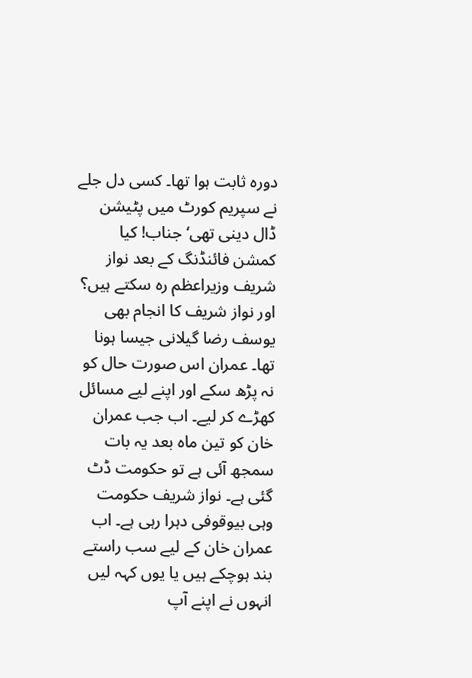دورہ ثابت ہوا تھا۔ کسی دل جلے نے سپریم کورٹ میں پٹیشن ڈال دینی تھی‘ جناب! کیا کمشن فائنڈنگ کے بعد نواز شریف وزیراعظم رہ سکتے ہیں؟ اور نواز شریف کا انجام بھی یوسف رضا گیلانی جیسا ہونا تھا۔ عمران اس صورت حال کو نہ پڑھ سکے اور اپنے لیے مسائل کھڑے کر لیے۔ اب جب عمران خان کو تین ماہ بعد یہ بات سمجھ آئی ہے تو حکومت ڈٹ گئی ہے۔ نواز شریف حکومت وہی بیوقوفی دہرا رہی ہے۔ اب عمران خان کے لیے سب راستے بند ہوچکے ہیں یا یوں کہہ لیں انہوں نے اپنے آپ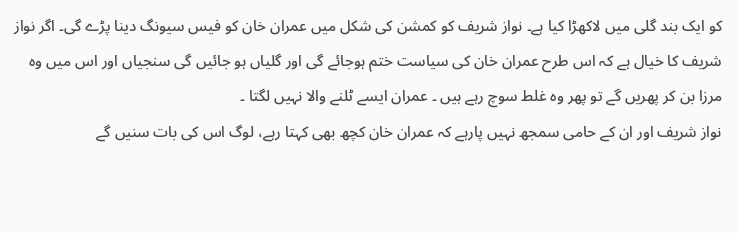کو ایک بند گلی میں لاکھڑا کیا ہے۔ نواز شریف کو کمشن کی شکل میں عمران خان کو فیس سیونگ دینا پڑے گی۔ اگر نواز شریف کا خیال ہے کہ اس طرح عمران خان کی سیاست ختم ہوجائے گی اور گلیاں ہو جائیں گی سنجیاں اور اس میں وہ مرزا بن کر پھریں گے تو پھر وہ غلط سوچ رہے ہیں ۔ عمران ایسے ٹلنے والا نہیں لگتا ۔
نواز شریف اور ان کے حامی سمجھ نہیں پارہے کہ عمران خان کچھ بھی کہتا رہے، لوگ اس کی بات سنیں گے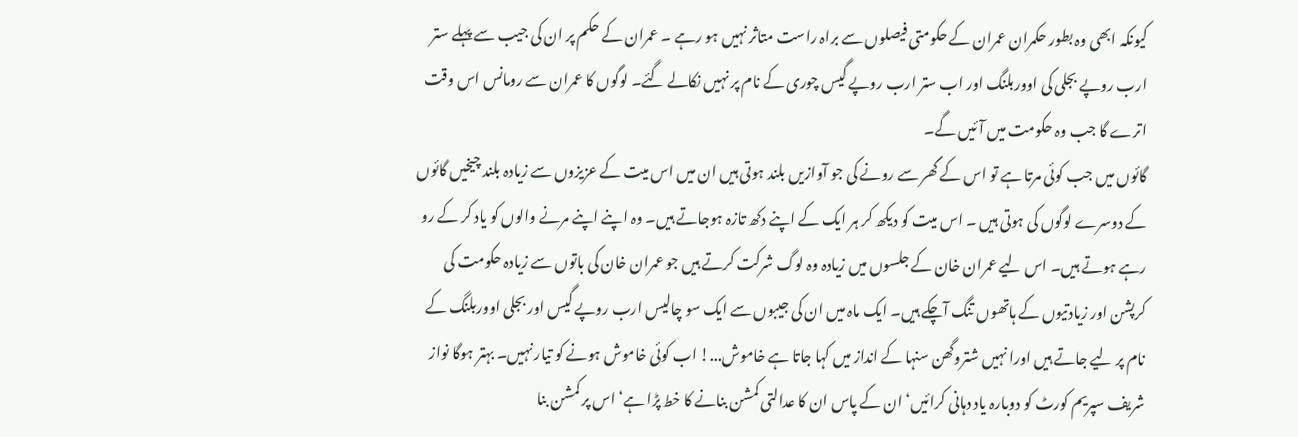کیونکہ ابھی وہ بطور حکمران عمران کے حکومتی فیصلوں سے براہ راست متاثر نہیں ہو رہے ۔ عمران کے حکم پر ان کی جیب سے پہلے ستر ارب روپے بجلی کی اووربلنگ اور اب ستر ارب روپے گیس چوری کے نام پر نہیں نکالے گئے۔ لوگوں کا عمران سے رومانس اس وقت اترے گا جب وہ حکومت میں آئیں گے۔
گائوں میں جب کوئی مرتا ہے تو اس کے گھر سے رونے کی جو آوازیں بلند ہوتی ہیں ان میں اس میت کے عزیزوں سے زیادہ بلند چیخیں گائوں کے دوسرے لوگوں کی ہوتی ہیں ۔ اس میت کو دیکھ کر ہر ایک کے اپنے دکھ تازہ ہوجاتے ہیں۔ وہ اپنے اپنے مرنے والوں کو یاد کر کے رو رہے ہوتے ہیں۔ اس لیے عمران خان کے جلسوں میں زیادہ وہ لوگ شرکت کرتے ہیں جو عمران خان کی باتوں سے زیادہ حکومت کی کرپشن اور زیادتیوں کے ہاتھوں تنگ آچکے ہیں۔ ایک ماہ میں ان کی جیبوں سے ایک سو چالیس ارب روپے گیس اور بجلی اووربلنگ کے نام پر لیے جاتے ہیں اورا نہیں شتروگھن سنہا کے انداز میں کہا جاتا ہے خاموش...! اب کوئی خاموش ہونے کو تیار نہیں۔ بہتر ہوگا نواز شریف سپریم کورٹ کو دوبارہ یاد دہانی کرائیں‘ ان کے پاس ان کا عدالتی کمشن بنانے کا خط پڑا ہے‘ اس پر کمشن بنا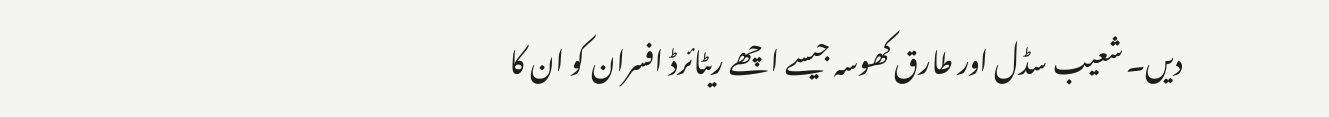دیں۔ شعیب سڈل اور طارق کھوسہ جیسے اچھے ریٹائرڈ افسران کو ان کا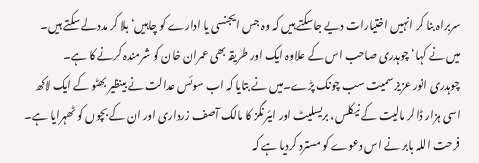سربراہ بنا کر انہیں اختیارات دیے جاسکتے ہیں کہ وہ جس ایجنسی یا ادارے کو چاہیں‘ بلا کر مددلے سکتے ہیں۔
میں نے کہا‘ چوہدری صاحب اس کے علاوہ ایک اور طریقہ بھی عمران خان کو شرمندہ کرنے کا ہے۔
چوہدری انور عزیز سمیت سب چونک پڑے۔میں نے بتایا کہ اب سوئس عدالت نے بینظیر بھٹو کے ایک لاکھ اسی ہزار ڈالر مالیت کے نیکلس، بریسلیٹ اور ایئرنگز کا مالک آصف زرداری اور ان کے بچوں کو ٹھہرایا ہے۔ فرحت اللہ بابر نے اس دعوے کو مسترد کردیا ہے کہ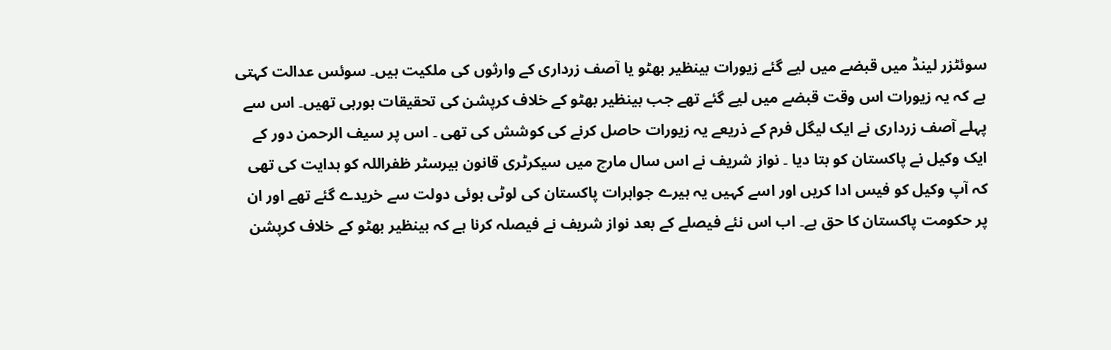سوئٹزر لینڈ میں قبضے میں لیے گئے زیورات بینظیر بھٹو یا آصف زرداری کے وارثوں کی ملکیت ہیں۔ سوئس عدالت کہتی ہے کہ یہ زیورات اس وقت قبضے میں لیے گئے تھے جب بینظیر بھٹو کے خلاف کرپشن کی تحقیقات ہورہی تھیں۔ اس سے پہلے آصف زرداری نے ایک لیگل فرم کے ذریعے یہ زیورات حاصل کرنے کی کوشش کی تھی ۔ اس پر سیف الرحمن دور کے ایک وکیل نے پاکستان کو بتا دیا ۔ نواز شریف نے اس سال مارچ میں سیکرٹری قانون بیرسٹر ظفراللہ کو ہدایت کی تھی کہ آپ وکیل کو فیس ادا کریں اور اسے کہیں یہ ہیرے جواہرات پاکستان کی لوٹی ہوئی دولت سے خریدے گئے تھے اور ان پر حکومت پاکستان کا حق ہے۔ اب اس نئے فیصلے کے بعد نواز شریف نے فیصلہ کرنا ہے کہ بینظیر بھٹو کے خلاف کرپشن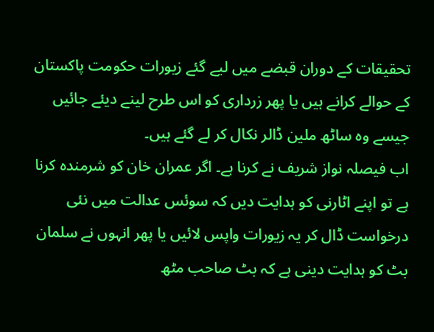تحقیقات کے دوران قبضے میں لیے گئے زیورات حکومت پاکستان کے حوالے کرانے ہیں یا پھر زرداری کو اس طرح لینے دیئے جائیں جیسے وہ ساٹھ ملین ڈالر نکال کر لے گئے ہیں۔
اب فیصلہ نواز شریف نے کرنا ہے۔ اگر عمران خان کو شرمندہ کرنا ہے تو اپنے اٹارنی کو ہدایت دیں کہ سوئس عدالت میں نئی درخواست ڈال کر یہ زیورات واپس لائیں یا پھر انہوں نے سلمان بٹ کو ہدایت دینی ہے کہ بٹ صاحب مٹھ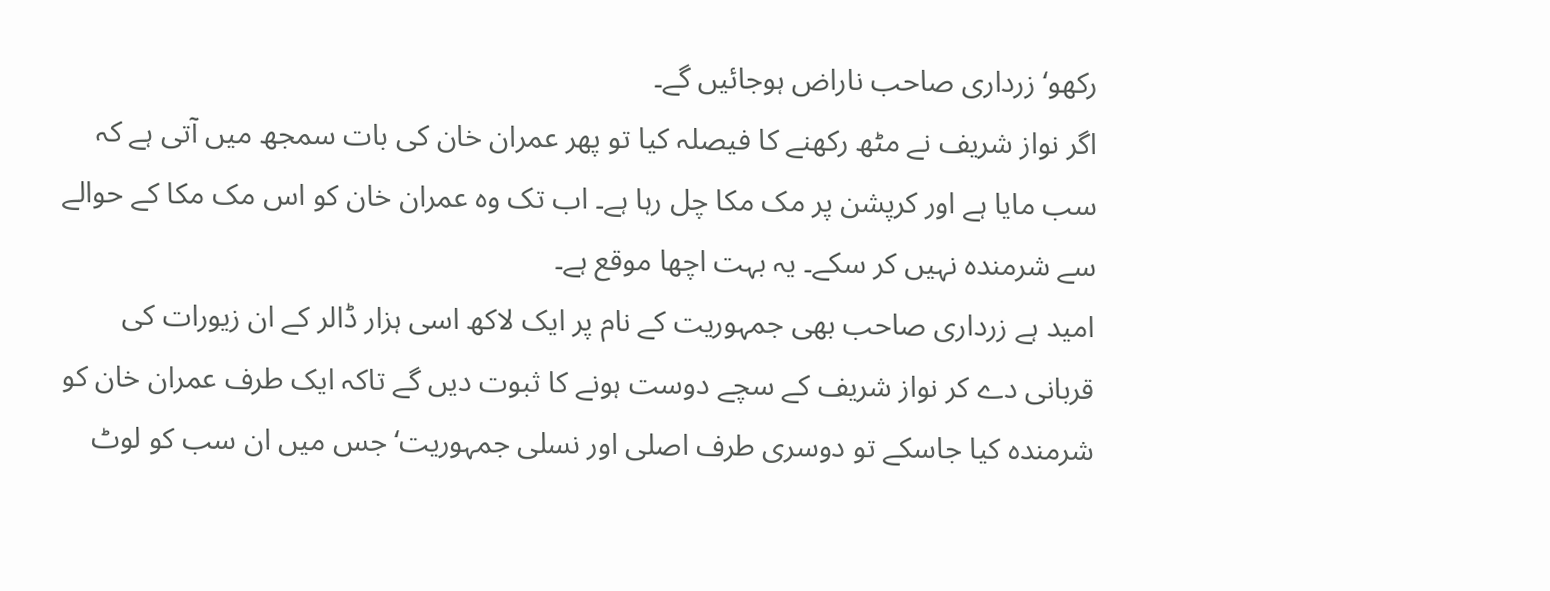رکھو‘ زرداری صاحب ناراض ہوجائیں گے۔
اگر نواز شریف نے مٹھ رکھنے کا فیصلہ کیا تو پھر عمران خان کی بات سمجھ میں آتی ہے کہ سب مایا ہے اور کرپشن پر مک مکا چل رہا ہے۔ اب تک وہ عمران خان کو اس مک مکا کے حوالے سے شرمندہ نہیں کر سکے۔ یہ بہت اچھا موقع ہے۔
امید ہے زرداری صاحب بھی جمہوریت کے نام پر ایک لاکھ اسی ہزار ڈالر کے ان زیورات کی قربانی دے کر نواز شریف کے سچے دوست ہونے کا ثبوت دیں گے تاکہ ایک طرف عمران خان کو شرمندہ کیا جاسکے تو دوسری طرف اصلی اور نسلی جمہوریت‘ جس میں ان سب کو لوٹ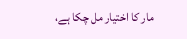مار کا اختیار مل چکا ہے،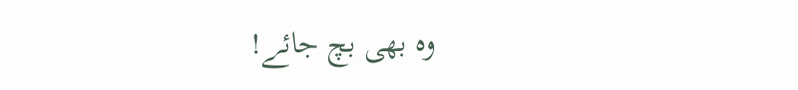وہ بھی بچ جائے!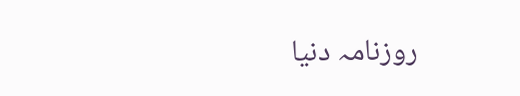روزنامہ دنیا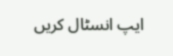ایپ انسٹال کریں